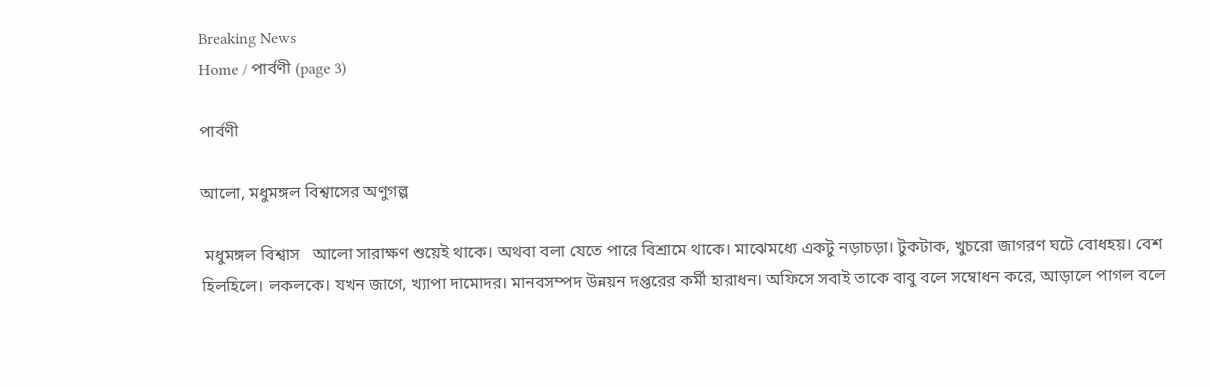Breaking News
Home / পার্বণী (page 3)

পার্বণী

আলো, মধুমঙ্গল বিশ্বাসের অণুগল্প

 মধুমঙ্গল বিশ্বাস   আলো সারাক্ষণ শুয়েই থাকে। অথবা বলা যেতে পারে বিশ্রামে থাকে। মাঝেমধ্যে একটু নড়াচড়া। টুকটাক, খুচরো জাগরণ ঘটে বোধহয়। বেশ হিলহিলে। লকলকে। যখন জাগে, খ্যাপা দামোদর। মানবসম্পদ উন্নয়ন দপ্তরের কর্মী হারাধন। অফিসে সবাই তাকে বাবু বলে সম্বোধন করে, আড়ালে পাগল বলে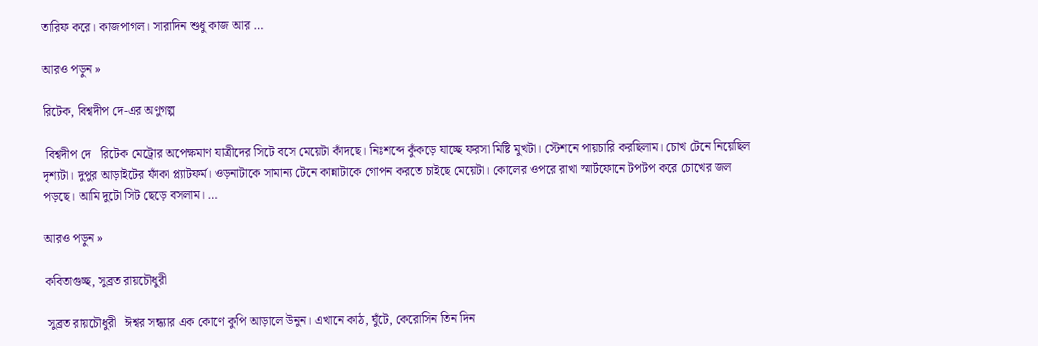তারিফ করে। কাজপাগল। সারাদিন শুধু কাজ আর …

আরও পড়ুন »

রিটেক, বিশ্বদীপ দে-এর অণুগল্প

 বিশ্বদীপ দে   রিটেক মেট্রোর অপেক্ষমাণ যাত্রীদের সিটে বসে মেয়েটা কাঁদছে। নিঃশব্দে কুঁকড়ে যাচ্ছে ফরসা মিষ্টি মুখটা। স্টেশনে পায়চারি করছিলাম। চোখ টেনে নিয়েছিল দৃশ্যটা। দুপুর আড়াইটের ফাঁকা প্ল্যাটফর্ম। ওড়নাটাকে সামান্য টেনে কান্নাটাকে গোপন করতে চাইছে মেয়েটা। কোলের ওপরে রাখা স্মার্টফোনে টপটপ করে চোখের জল পড়ছে। আমি দুটো সিট ছেড়ে বসলাম। …

আরও পড়ুন »

কবিতাগুচ্ছ, সুব্রত রায়চৌধুরী

 সুব্রত রায়চৌধুরী   ঈশ্বর সন্ধ্যার এক কোণে কুপি আড়ালে উনুন। এখানে কাঠ, ঘুঁটে, কেরোসিন তিন দিন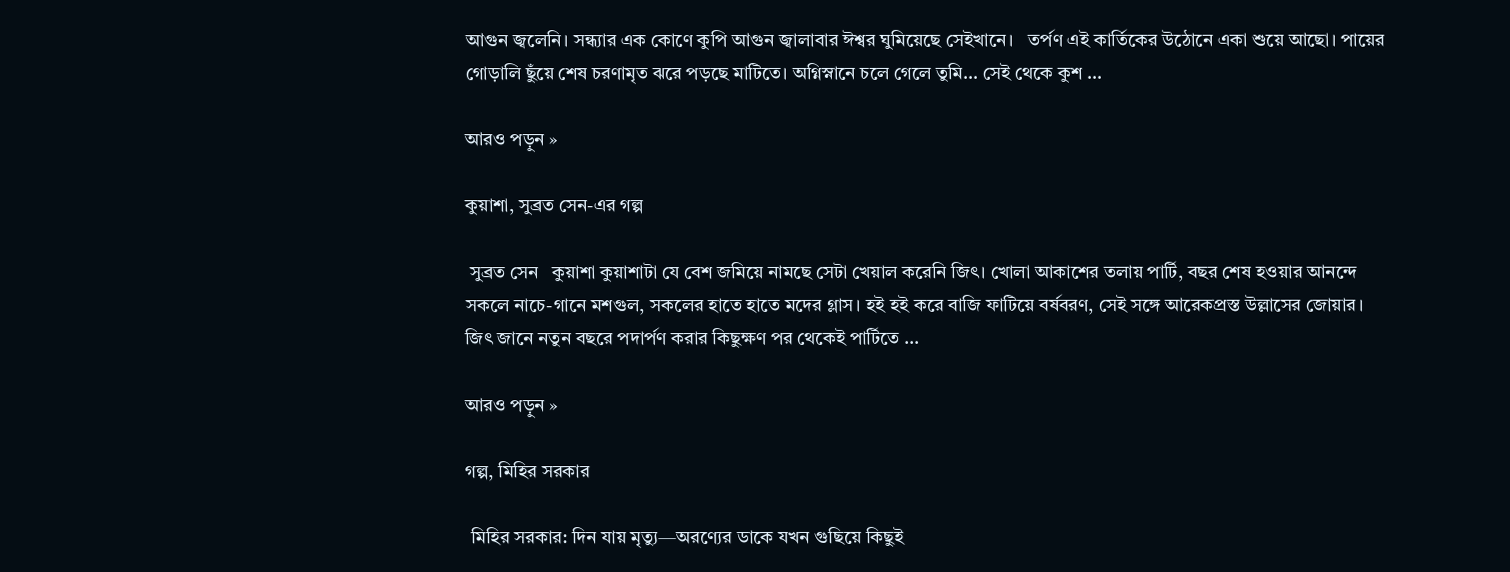আগুন জ্বলেনি। সন্ধ্যার এক কোণে কুপি আগুন জ্বালাবার ঈশ্বর ঘুমিয়েছে সেইখানে।   তর্পণ এই কার্তিকের উঠোনে একা শুয়ে আছো। পায়ের গোড়ালি ছুঁয়ে শেষ চরণামৃত ঝরে পড়ছে মাটিতে। অগ্নিস্নানে চলে গেলে তুমি… সেই থেকে কুশ …

আরও পড়ুন »

কুয়াশা, সুব্রত সেন-এর গল্প

 সুব্রত সেন   কুয়াশা কুয়াশাটা যে বেশ জমিয়ে নামছে সেটা খেয়াল করেনি জিৎ। খোলা আকাশের তলায় পার্টি, বছর শেষ হওয়ার আনন্দে সকলে নাচে-গানে মশগুল, সকলের হাতে হাতে মদের গ্লাস। হই হই করে বাজি ফাটিয়ে বর্ষবরণ, সেই সঙ্গে আরেকপ্রস্ত উল্লাসের জোয়ার। জিৎ জানে নতুন বছরে পদার্পণ করার কিছুক্ষণ পর থেকেই পার্টিতে …

আরও পড়ুন »

গল্প, মিহির সরকার

 মিহির সরকার: দিন যায় মৃত্যু—অরণ্যের ডাকে যখন গুছিয়ে কিছুই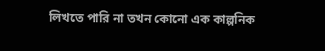লিখতে পারি না তখন কোনো এক কাল্পনিক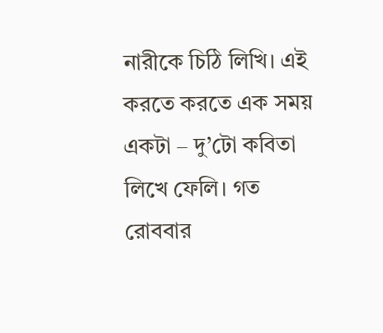নারীকে চিঠি লিখি। এই করতে করতে এক সময় একটা – দু’টো কবিতা লিখে ফেলি। গত রোববার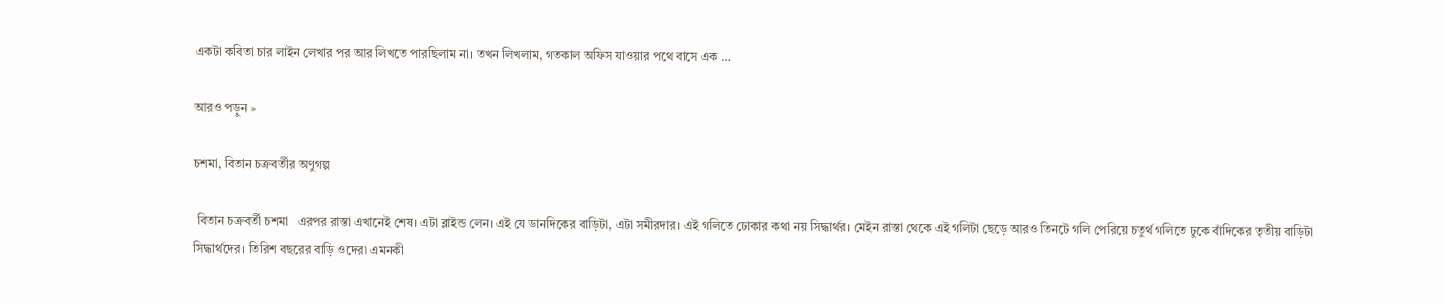একটা কবিতা চার লাইন লেখার পর আর লিখতে পারছিলাম না। তখন লিখলাম, গতকাল অফিস যাওয়ার পথে বাসে এক …

আরও পড়ুন »

চশমা, বিতান চক্রবর্তীর অণুগল্প

 বিতান চক্রবর্তী চশমা   এরপর রাস্তা এখানেই শেষ। এটা ব্লাইন্ড লেন। এই যে ডানদিকের বাড়িটা, এটা সমীরদার। এই গলিতে ঢোকার কথা নয় সিদ্ধার্থর। মেইন রাস্তা থেকে এই গলিটা ছেড়ে আরও তিনটে গলি পেরিয়ে চতুর্থ গলিতে ঢুকে বাঁদিকের তৃতীয় বাড়িটা সিদ্ধার্থদের। তিরিশ বছরের বাড়ি ওদের৷ এমনকী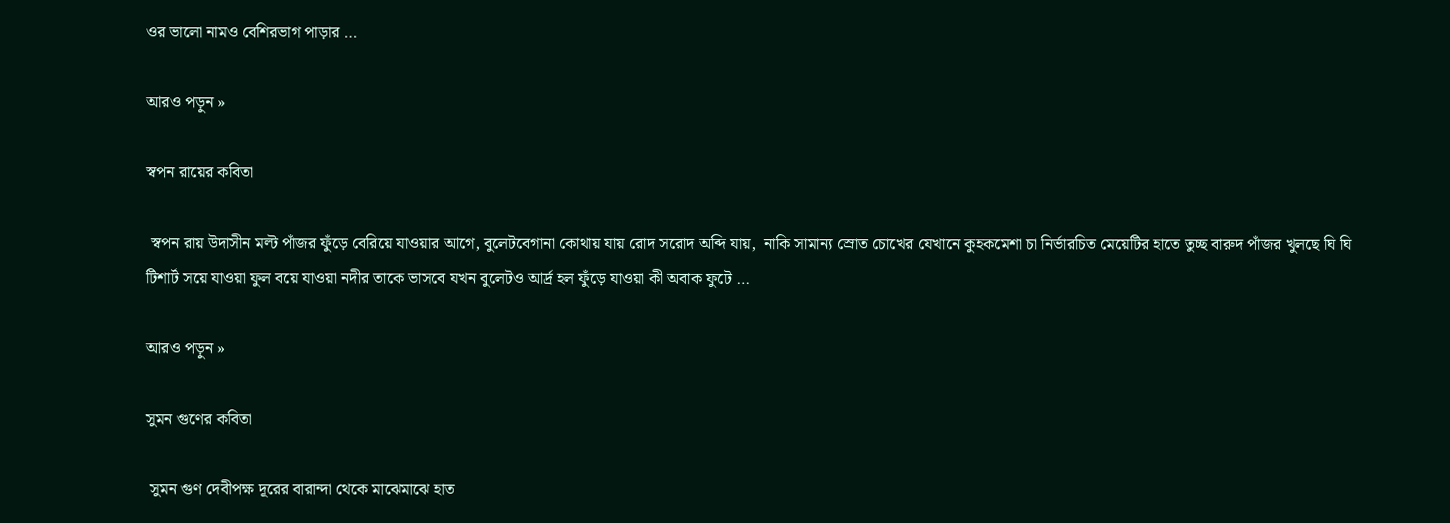ওর ভালো নামও বেশিরভাগ পাড়ার …

আরও পড়ুন »

স্বপন রায়ের কবিতা

 স্বপন রায় উদাসীন মল্ট পাঁজর ফুঁড়ে বেরিয়ে যাওয়ার আগে, বুলেটবেগানা কোথায় যায় রোদ সরোদ অব্দি যায়,  নাকি সামান্য স্রোত চোখের যেখানে কুহকমেশা চা নির্ভারচিত মেয়েটির হাতে তুচ্ছ বারুদ পাঁজর খুলছে ঘি ঘি টিশার্ট সয়ে যাওয়া ফুল বয়ে যাওয়া নদীর তাকে ভাসবে যখন বুলেটও আর্দ্র হল ফুঁড়ে যাওয়া কী অবাক ফুটে …

আরও পড়ুন »

সুমন গুণের কবিতা

 সুমন গুণ দেবীপক্ষ দূরের বারান্দা থেকে মাঝেমাঝে হাত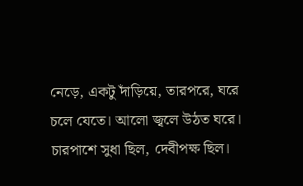নেড়ে, একটু দাঁড়িয়ে, তারপরে, ঘরে চলে যেতে। আলো জ্বলে উঠত ঘরে। চারপাশে সুধা ছিল, দেবীপক্ষ ছিল।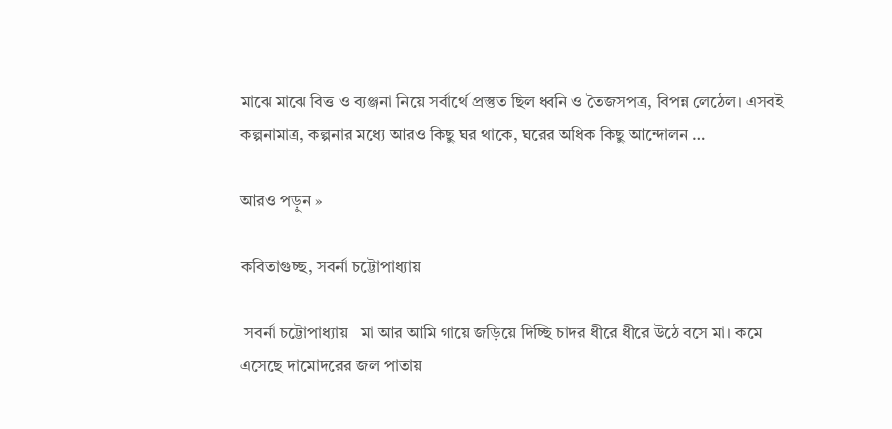মাঝে মাঝে বিত্ত ও ব্যঞ্জনা নিয়ে সর্বার্থে প্রস্তুত ছিল ধ্বনি ও তৈজসপত্র, বিপন্ন লেঠেল। এসবই কল্পনামাত্র, কল্পনার মধ্যে আরও কিছু ঘর থাকে, ঘরের অধিক কিছু আন্দোলন …

আরও পড়ুন »

কবিতাগুচ্ছ, সবর্না চট্টোপাধ্যায়

 সবর্না চট্টোপাধ্যায়   মা আর আমি গায়ে জড়িয়ে দিচ্ছি চাদর ধীরে ধীরে উঠে বসে মা। কমে এসেছে দামোদরের জল পাতায়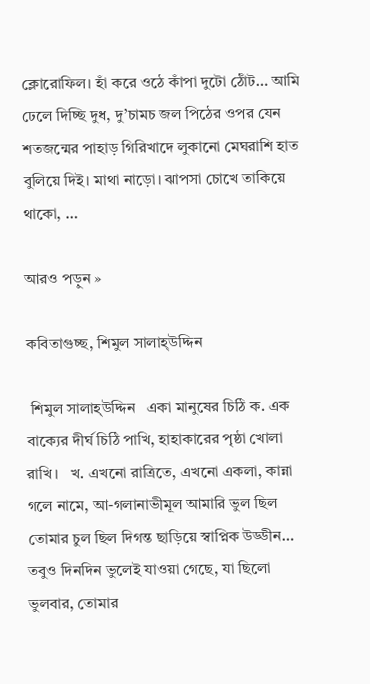ক্লোরোফিল। হাঁ করে ওঠে কাঁপা দুটো ঠোঁট… আমি ঢেলে দিচ্ছি দুধ, দু’চামচ জল পিঠের ওপর যেন শতজন্মের পাহাড় গিরিখাদে লুকানো মেঘরাশি হাত বুলিয়ে দিই। মাথা নাড়ো। ঝাপসা চোখে তাকিয়ে থাকো, …

আরও পড়ুন »

কবিতাগুচ্ছ, শিমুল সালাহ্উদ্দিন

 শিমুল সালাহ্উদ্দিন   একা মানুষের চিঠি ক. এক বাক্যের দীর্ঘ চিঠি পাখি, হাহাকারের পৃষ্ঠা খোলা রাখি।   খ. এখনো রাত্রিতে, এখনো একলা, কান্না গলে নামে, আ-গলানাভীমূল আমারি ভুল ছিল তোমার চুল ছিল দিগন্ত ছাড়িয়ে স্বাপ্নিক উড্ডীন… তবুও দিনদিন ভুলেই যাওয়া গেছে, যা ছিলো ভুলবার, তোমার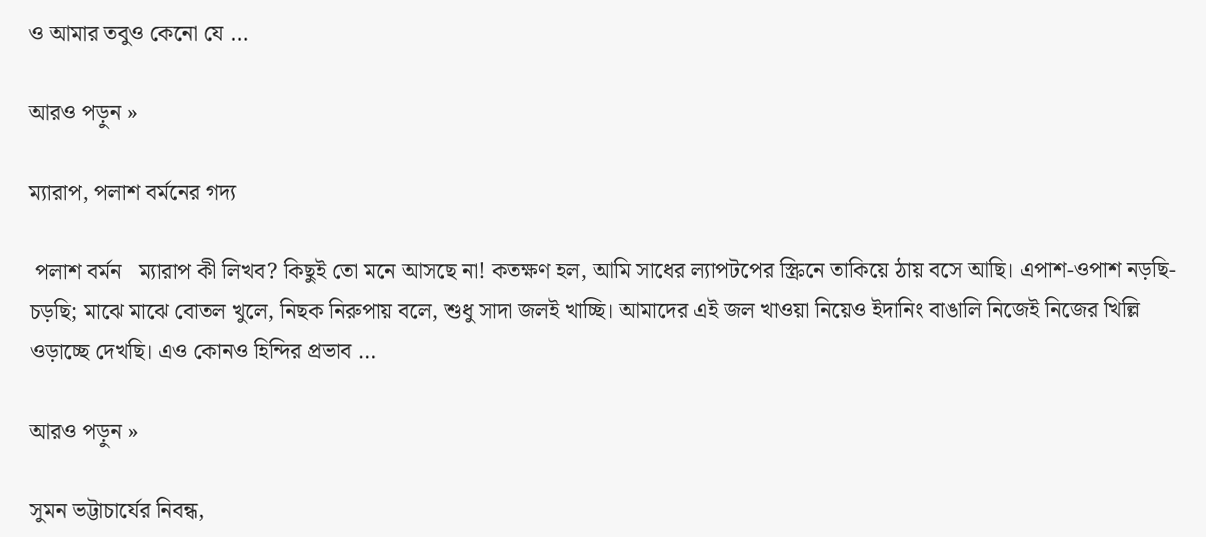ও আমার তবুও কেনো যে …

আরও পড়ুন »

ম্যারাপ, পলাশ বর্মনের গদ্য

 পলাশ বর্মন   ম্যারাপ কী লিখব? কিছুই তো মনে আসছে না! কতক্ষণ হল, আমি সাধের ল্যাপটপের স্ক্রিনে তাকিয়ে ঠায় বসে আছি। এপাশ-ওপাশ নড়ছি-চড়ছি; মাঝে মাঝে বোতল খুলে, নিছক নিরুপায় বলে, শুধু সাদা জলই খাচ্ছি। আমাদের এই জল খাওয়া নিয়েও ইদানিং বাঙালি নিজেই নিজের খিল্লি ওড়াচ্ছে দেখছি। এও কোনও হিন্দির প্রভাব …

আরও পড়ুন »

সুমন ভট্টাচার্যের নিবন্ধ,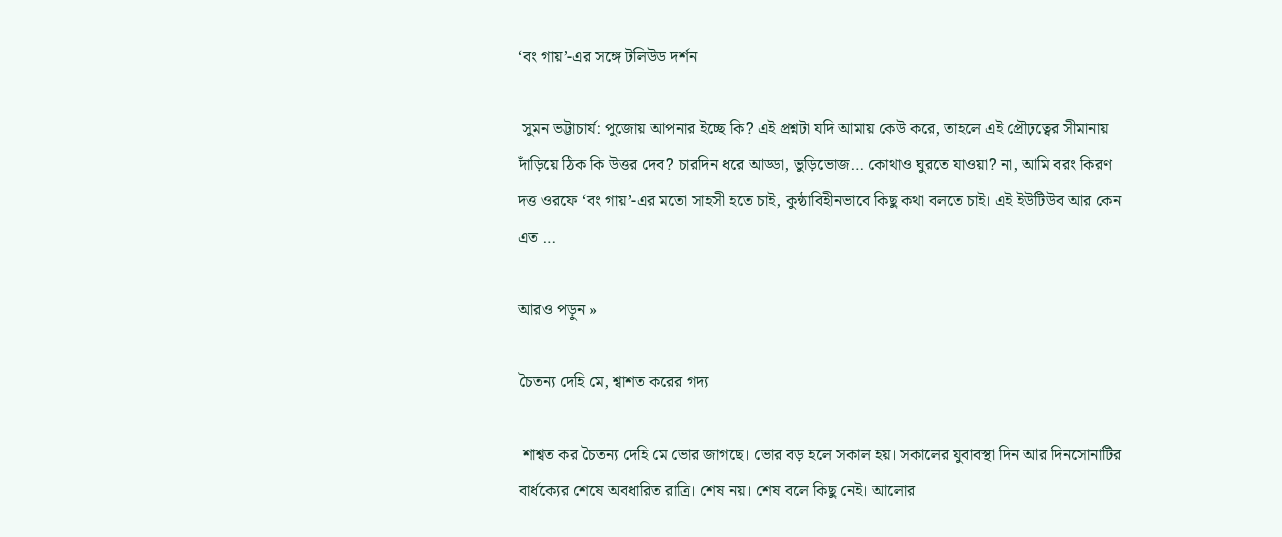‘বং গায়’-এর সঙ্গে টলিউড দর্শন

 সুমন ভট্টাচার্য: পুজোয় আপনার ইচ্ছে কি? এই প্রশ্নটা যদি আমায় কেউ করে, তাহলে এই প্রৌঢ়ত্বের সীমানায় দাঁড়িয়ে ঠিক কি উত্তর দেব? চারদিন ধরে আড্ডা, ভুড়িভোজ… কোথাও ঘুরতে যাওয়া? না, আমি বরং কিরণ দত্ত ওরফে ‘বং গায়’-এর মতো সাহসী হতে চাই, কুন্ঠাবিহীনভাবে কিছু কথা বলতে চাই। এই ইউটিউব আর কেন এত …

আরও পড়ুন »

চৈতন্য দেহি মে, শ্বাশত করের গদ্য

 শাশ্বত কর চৈতন্য দেহি মে ভোর জাগছে। ভোর বড় হলে সকাল হয়। সকালের যুবাবস্থা দিন আর দিনসোনাটির বার্ধক্যের শেষে অবধারিত রাত্রি। শেষ নয়। শেষ বলে কিছু নেই। আলোর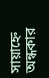সায়াহ্নে অন্ধকার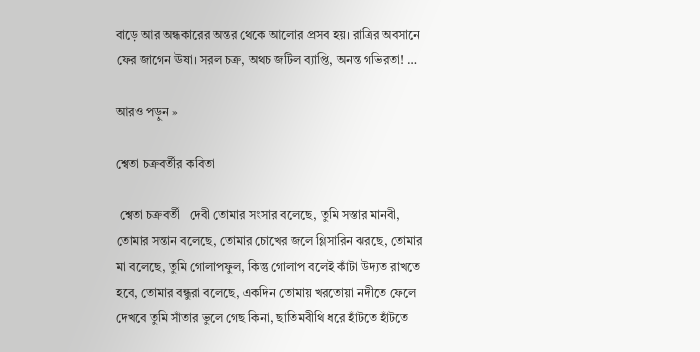বাড়ে আর অন্ধকারের অন্তর থেকে আলোর প্রসব হয়। রাত্রির অবসানে ফের জাগেন ঊষা। সরল চক্র, অথচ জটিল ব্যাপ্তি, অনন্ত গভিরতা! …

আরও পড়ুন »

শ্বেতা চক্রবর্তীর কবিতা

 শ্বেতা চক্রবর্তী   দেবী তোমার সংসার বলেছে, তুমি সস্তার মানবী, তোমার সন্তান বলেছে, তোমার চোখের জলে গ্লিসারিন ঝরছে, তোমার মা বলেছে, তুমি গোলাপফুল, কিন্তু গোলাপ বলেই কাঁটা উদ্যত রাখতে হবে, তোমার বন্ধুরা বলেছে, একদিন তোমায় খরতোয়া নদীতে ফেলে দেখবে তুমি সাঁতার ভুলে গেছ কিনা, ছাতিমবীথি ধরে হাঁটতে হাঁটতে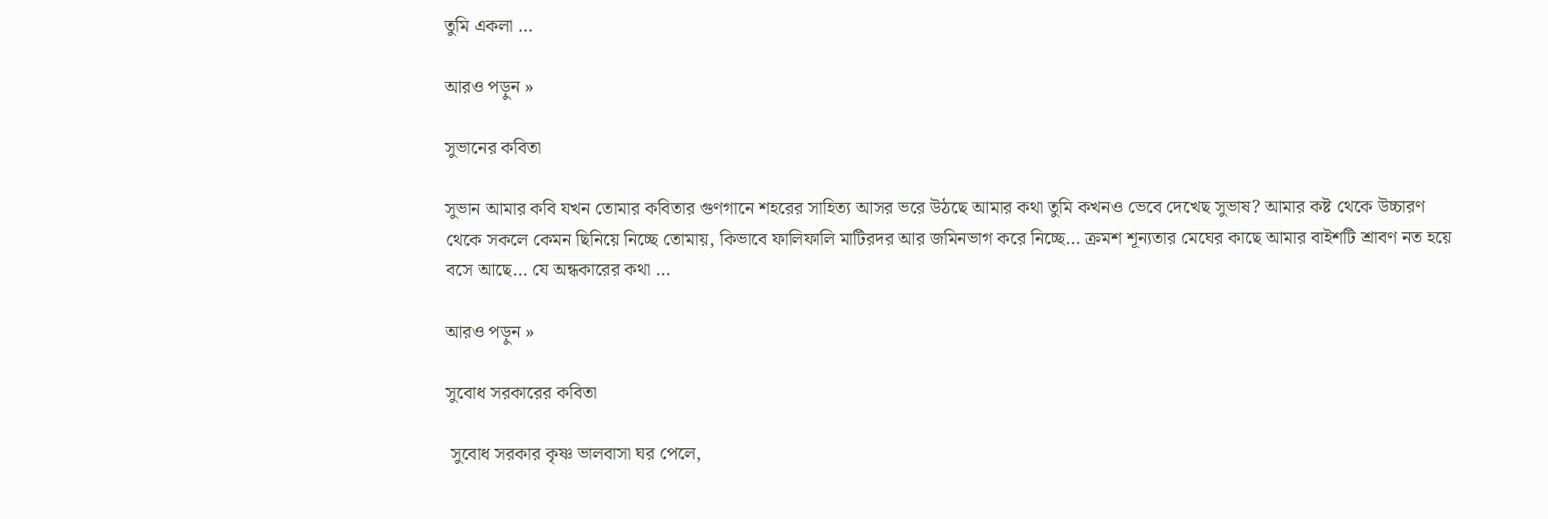তুমি একলা …

আরও পড়ুন »

সুভানের কবিতা

সুভান আমার কবি যখন তোমার কবিতার গুণগানে শহরের সাহিত্য আসর ভরে উঠছে আমার কথা তুমি কখনও ভেবে দেখেছ সুভাষ? আমার কষ্ট থেকে উচ্চারণ থেকে সকলে কেমন ছিনিয়ে নিচ্ছে তোমায়, কিভাবে ফালিফালি মাটিরদর আর জমিনভাগ করে নিচ্ছে… ক্রমশ শূন্যতার মেঘের কাছে আমার বাইশটি শ্রাবণ নত হয়ে বসে আছে… যে অন্ধকারের কথা …

আরও পড়ুন »

সুবোধ সরকারের কবিতা

 সুবোধ সরকার কৃষ্ণ ভালবাসা ঘর পেলে,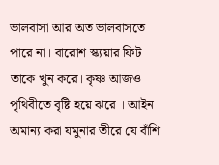ভালবাসা আর অত ভালবাসতে পারে না। বারোশ স্ক্যয়ার ফিট তাকে খুন করে। কৃষ্ণ আজও পৃথিবীতে বৃষ্টি হয়ে ঝরে । আইন অমান্য করা যমুনার তীরে যে বাঁশি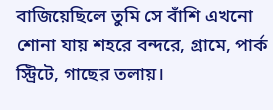বাজিয়েছিলে তুমি সে বাঁশি এখনো শোনা যায় শহরে বন্দরে, গ্রামে, পার্ক স্ট্রিটে, গাছের তলায়।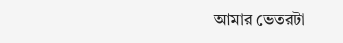আমার ভেতরটা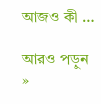আজও কী …

আরও পড়ুন »